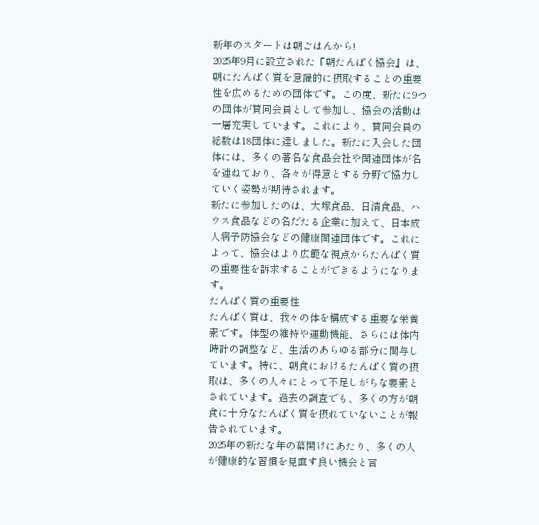新年のスタートは朝ごはんから!
2025年9月に設立された『朝たんぱく協会』は、朝にたんぱく質を意識的に摂取することの重要性を広めるための団体です。この度、新たに9つの団体が賛同会員として参加し、協会の活動は一層充実しています。これにより、賛同会員の総数は18団体に達しました。新たに入会した団体には、多くの著名な食品会社や関連団体が名を連ねており、各々が得意とする分野で協力していく姿勢が期待されます。
新たに参加したのは、大塚食品、日清食品、ハウス食品などの名だたる企業に加えて、日本成人病予防協会などの健康関連団体です。これによって、協会はより広範な視点からたんぱく質の重要性を訴求することができるようになります。
たんぱく質の重要性
たんぱく質は、我々の体を構成する重要な栄養素です。体型の維持や運動機能、さらには体内時計の調整など、生活のあらゆる部分に関与しています。特に、朝食におけるたんぱく質の摂取は、多くの人々にとって不足しがちな要素とされています。過去の調査でも、多くの方が朝食に十分なたんぱく質を摂れていないことが報告されています。
2025年の新たな年の幕開けにあたり、多くの人が健康的な習慣を見直す良い機会と言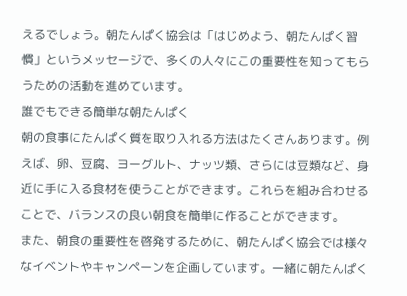えるでしょう。朝たんぱく協会は「はじめよう、朝たんぱく習慣」というメッセージで、多くの人々にこの重要性を知ってもらうための活動を進めています。
誰でもできる簡単な朝たんぱく
朝の食事にたんぱく質を取り入れる方法はたくさんあります。例えば、卵、豆腐、ヨーグルト、ナッツ類、さらには豆類など、身近に手に入る食材を使うことができます。これらを組み合わせることで、バランスの良い朝食を簡単に作ることができます。
また、朝食の重要性を啓発するために、朝たんぱく協会では様々なイベントやキャンペーンを企画しています。一緒に朝たんぱく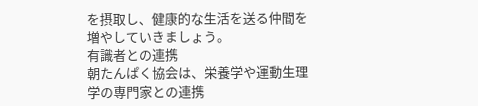を摂取し、健康的な生活を送る仲間を増やしていきましょう。
有識者との連携
朝たんぱく協会は、栄養学や運動生理学の専門家との連携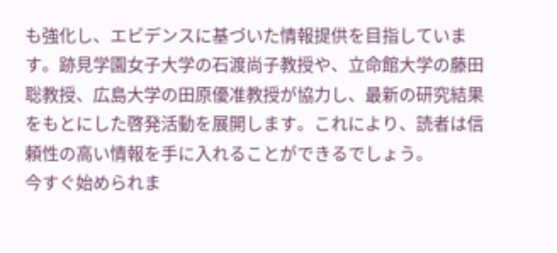も強化し、エビデンスに基づいた情報提供を目指しています。跡見学園女子大学の石渡尚子教授や、立命館大学の藤田聡教授、広島大学の田原優准教授が協力し、最新の研究結果をもとにした啓発活動を展開します。これにより、読者は信頼性の高い情報を手に入れることができるでしょう。
今すぐ始められま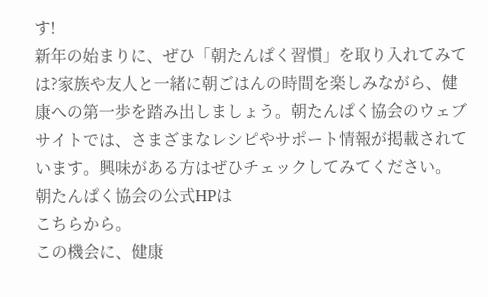す!
新年の始まりに、ぜひ「朝たんぱく習慣」を取り入れてみては?家族や友人と一緒に朝ごはんの時間を楽しみながら、健康への第一歩を踏み出しましょう。朝たんぱく協会のウェブサイトでは、さまざまなレシピやサポート情報が掲載されています。興味がある方はぜひチェックしてみてください。
朝たんぱく協会の公式HPは
こちらから。
この機会に、健康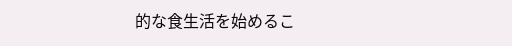的な食生活を始めるこ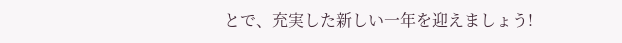とで、充実した新しい一年を迎えましょう!